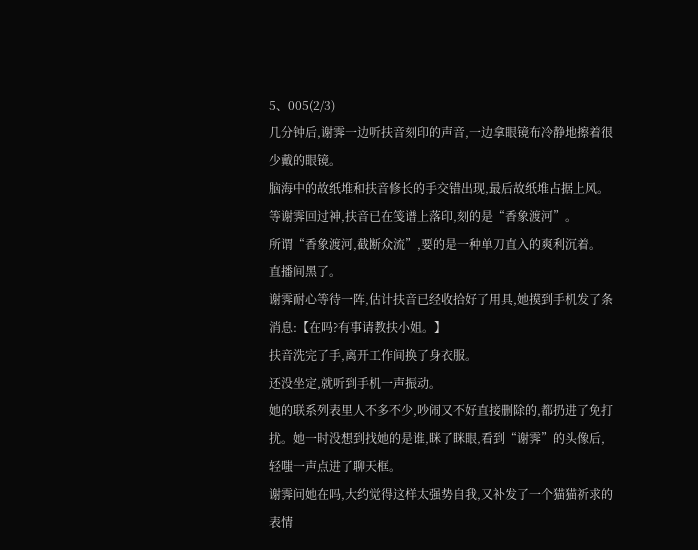5、005(2/3)
几分钟后,谢霁一边听扶音刻印的声音,一边拿眼镜布冷静地擦着很少戴的眼镜。
脑海中的故纸堆和扶音修长的手交错出现,最后故纸堆占据上风。
等谢霁回过神,扶音已在笺谱上落印,刻的是“香象渡河”。
所谓“香象渡河,截断众流”,要的是一种单刀直入的爽利沉着。
直播间黑了。
谢霁耐心等待一阵,估计扶音已经收拾好了用具,她摸到手机发了条消息:【在吗?有事请教扶小姐。】
扶音洗完了手,离开工作间换了身衣服。
还没坐定,就听到手机一声振动。
她的联系列表里人不多不少,吵闹又不好直接删除的,都扔进了免打扰。她一时没想到找她的是谁,眯了眯眼,看到“谢霁”的头像后,轻嗤一声点进了聊天框。
谢霁问她在吗,大约觉得这样太强势自我,又补发了一个猫猫祈求的表情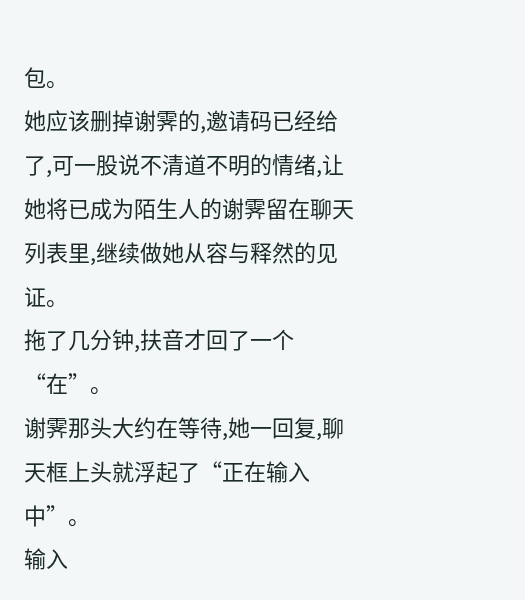包。
她应该删掉谢霁的,邀请码已经给了,可一股说不清道不明的情绪,让她将已成为陌生人的谢霁留在聊天列表里,继续做她从容与释然的见证。
拖了几分钟,扶音才回了一个“在”。
谢霁那头大约在等待,她一回复,聊天框上头就浮起了“正在输入中”。
输入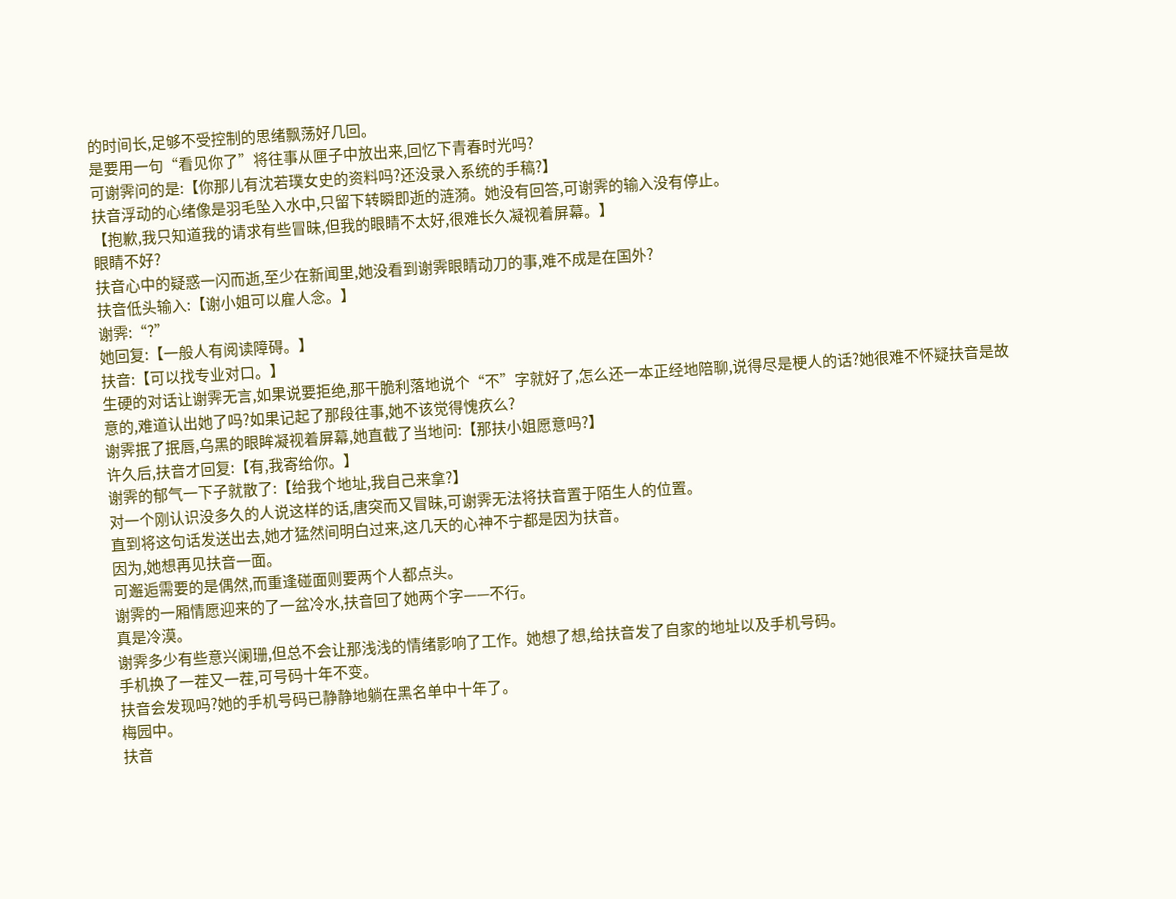的时间长,足够不受控制的思绪飘荡好几回。
是要用一句“看见你了”将往事从匣子中放出来,回忆下青春时光吗?
可谢霁问的是:【你那儿有沈若璞女史的资料吗?还没录入系统的手稿?】
扶音浮动的心绪像是羽毛坠入水中,只留下转瞬即逝的涟漪。她没有回答,可谢霁的输入没有停止。
【抱歉,我只知道我的请求有些冒昧,但我的眼睛不太好,很难长久凝视着屏幕。】
眼睛不好?
扶音心中的疑惑一闪而逝,至少在新闻里,她没看到谢霁眼睛动刀的事,难不成是在国外?
扶音低头输入:【谢小姐可以雇人念。】
谢霁:“?”
她回复:【一般人有阅读障碍。】
扶音:【可以找专业对口。】
生硬的对话让谢霁无言,如果说要拒绝,那干脆利落地说个“不”字就好了,怎么还一本正经地陪聊,说得尽是梗人的话?她很难不怀疑扶音是故意的,难道认出她了吗?如果记起了那段往事,她不该觉得愧疚么?
谢霁抿了抿唇,乌黑的眼眸凝视着屏幕,她直截了当地问:【那扶小姐愿意吗?】
许久后,扶音才回复:【有,我寄给你。】
谢霁的郁气一下子就散了:【给我个地址,我自己来拿?】
对一个刚认识没多久的人说这样的话,唐突而又冒昧,可谢霁无法将扶音置于陌生人的位置。
直到将这句话发送出去,她才猛然间明白过来,这几天的心神不宁都是因为扶音。
因为,她想再见扶音一面。
可邂逅需要的是偶然,而重逢碰面则要两个人都点头。
谢霁的一厢情愿迎来的了一盆冷水,扶音回了她两个字——不行。
真是冷漠。
谢霁多少有些意兴阑珊,但总不会让那浅浅的情绪影响了工作。她想了想,给扶音发了自家的地址以及手机号码。
手机换了一茬又一茬,可号码十年不变。
扶音会发现吗?她的手机号码已静静地躺在黑名单中十年了。
梅园中。
扶音